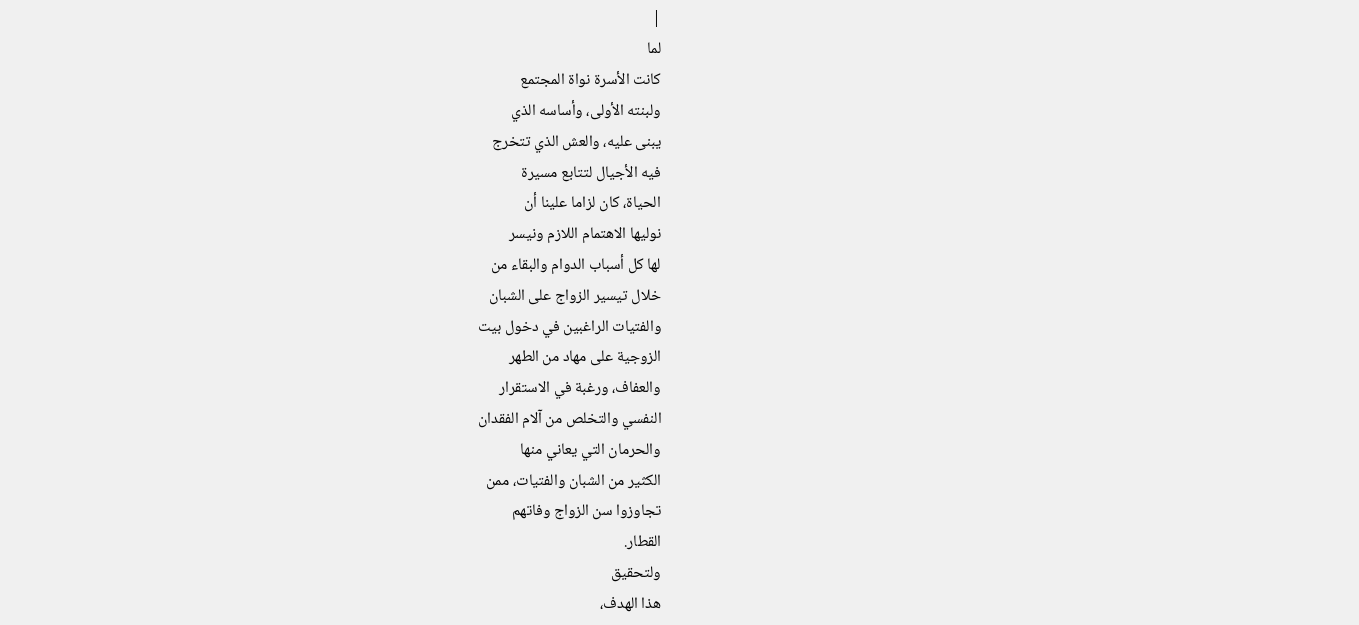|
لما
كانت الأسرة نواة المجتمع
ولبنته الأولى، وأساسه الذي
يبنى عليه، والعش الذي تتخرج
فيه الأجيال لتتابع مسيرة
الحياة، كان لزاما علينا أن
نوليها الاهتمام اللازم ونيسر
لها كل أسباب الدوام والبقاء من
خلال تيسير الزواج على الشبان
والفتيات الراغبين في دخول بيت
الزوجية على مهاد من الطهر
والعفاف، ورغبة في الاستقرار
النفسي والتخلص من آلام الفقدان
والحرمان التي يعاني منها
الكثير من الشبان والفتيات، ممن
تجاوزوا سن الزواج وفاتهم
القطار.
ولتحقيق
هذا الهدف،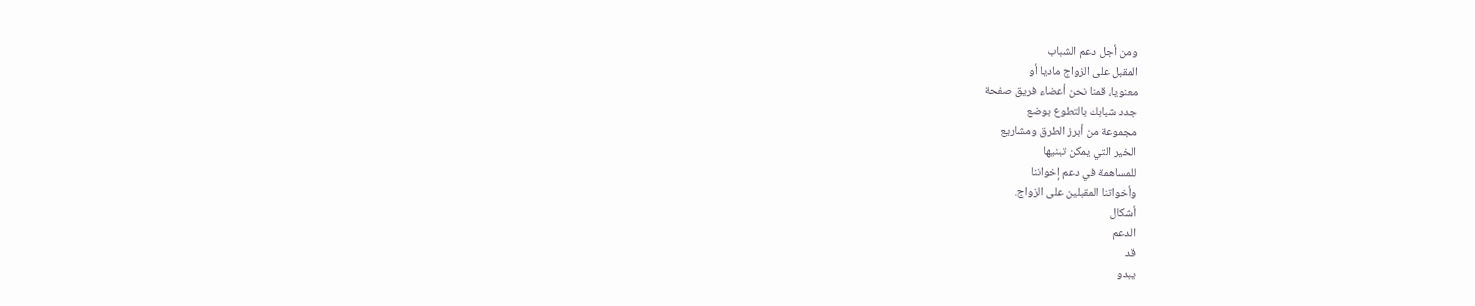ومن أجل دعم الشباب
المقبل على الزواج ماديا أو
معنويا، قمنا نحن أعضاء فريق صفحة
جدد شبابك بالتطوع بوضع
مجموعة من أبرز الطرق ومشاريع
الخير التي يمكن تبنيها
للمساهمة في دعم إخواننا
وأخواتنا المقبلين على الزواج.
أشكال
الدعم
قد
يبدو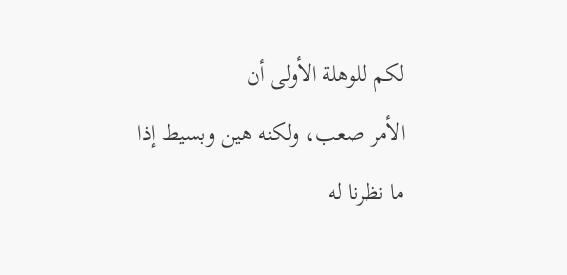لكم للوهلة الأولى أن
الأمر صعب، ولكنه هين وبسيط إذا
ما نظرنا له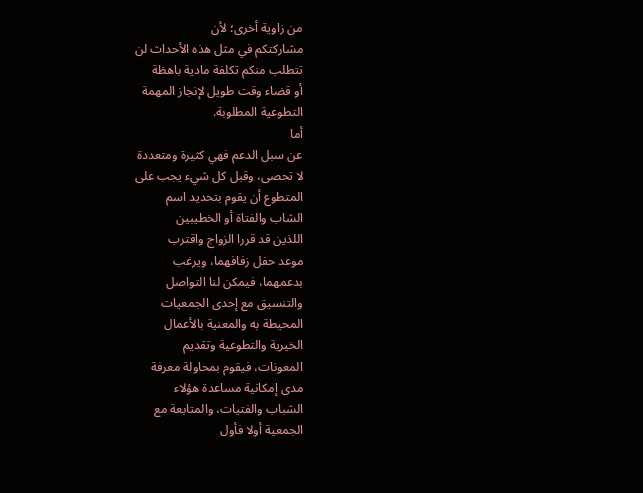من زاوية أخرى؛ لأن
مشاركتكم في مثل هذه الأحداث لن
تتطلب منكم تكلفة مادية باهظة
أو قضاء وقت طويل لإنجاز المهمة
التطوعية المطلوبة.
أما
عن سبل الدعم فهي كثيرة ومتعددة
لا تحصى، وقبل كل شيء يجب على
المتطوع أن يقوم بتحديد اسم
الشاب والفتاة أو الخطيبين
اللذين قد قررا الزواج واقترب
موعد حفل زفافهما، ويرغب
بدعمهما، فيمكن لنا التواصل
والتنسيق مع إحدى الجمعيات
المحيطة به والمعنية بالأعمال
الخيرية والتطوعية وتقديم
المعونات، فيقوم بمحاولة معرفة
مدى إمكانية مساعدة هؤلاء
الشباب والفتيات، والمتابعة مع
الجمعية أولا فأول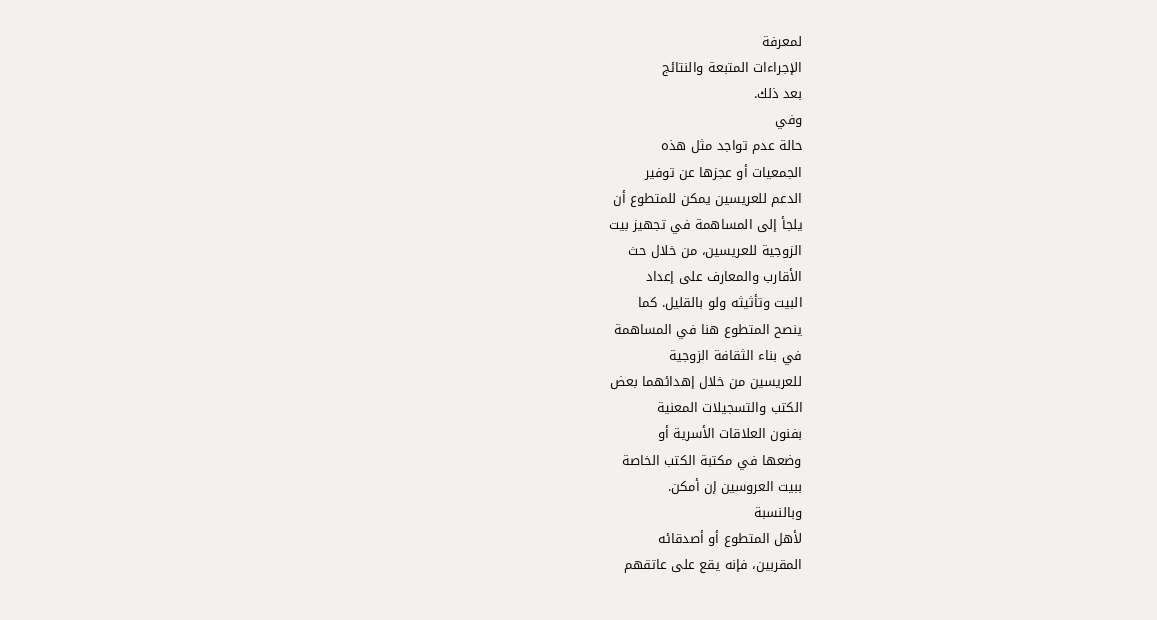لمعرفة
الإجراءات المتبعة والنتائج
بعد ذلك.
وفي
حالة عدم تواجد مثل هذه
الجمعيات أو عجزها عن توفير
الدعم للعريسين يمكن للمتطوع أن
يلجأ إلى المساهمة في تجهيز بيت
الزوجية للعريسين، من خلال حث
الأقارب والمعارف على إعداد
البيت وتأثيثه ولو بالقليل. كما
ينصح المتطوع هنا في المساهمة
في بناء الثقافة الزوجية
للعريسين من خلال إهدائهما بعض
الكتب والتسجيلات المعنية
بفنون العلاقات الأسرية أو
وضعها في مكتبة الكتب الخاصة
ببيت العروسين إن أمكن.
وبالنسبة
لأهل المتطوع أو أصدقائه
المقربين، فإنه يقع على عاتقهم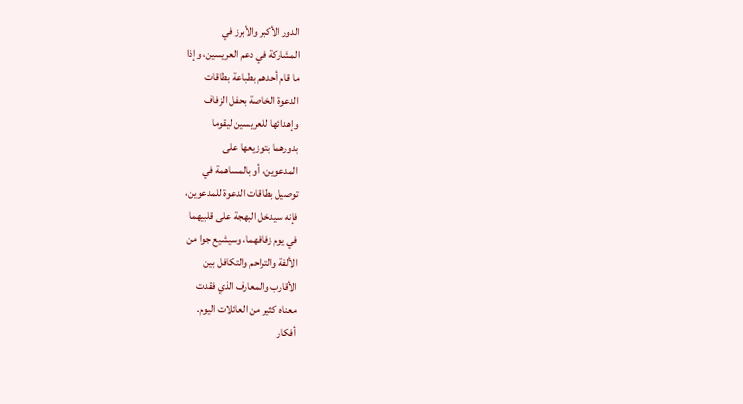الدور الأكبر والأبرز في
المشاركة في دعم العريسين، وإذا
ما قام أحدهم بطباعة بطاقات
الدعوة الخاصة بحفل الزفاف
وإهدائها للعريسين ليقوما
بدورهما بتوزيعها على
المدعوين، أو بالمساهمة في
توصيل بطاقات الدعوة للمدعوين،
فإنه سيدخل البهجة على قلبيهما
في يوم زفافهما، وسيشيع جوا من
الألفة والتراحم والتكافل بين
الأقارب والمعارف الذي فقدت
معناه كثير من العائلات اليوم.
أفكار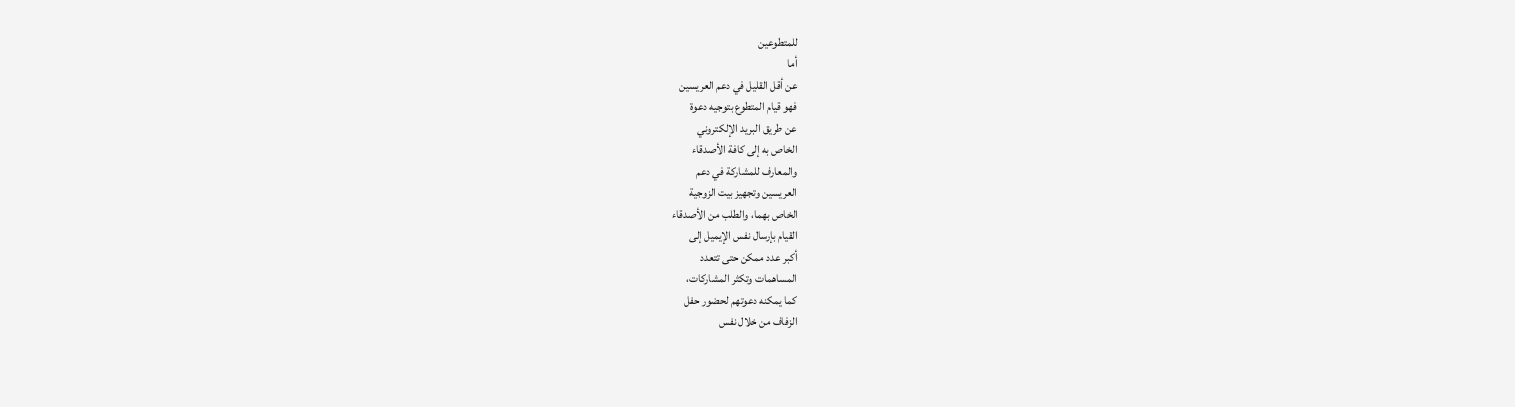للمتطوعين
أما
عن أقل القليل في دعم العريسين
فهو قيام المتطوع بتوجيه دعوة
عن طريق البريد الإلكتروني
الخاص به إلى كافة الأصدقاء
والمعارف للمشاركة في دعم
العريسين وتجهيز بيت الزوجية
الخاص بهما، والطلب من الأصدقاء
القيام بإرسال نفس الإيميل إلى
أكبر عدد ممكن حتى تتعدد
المساهمات وتكثر المشاركات،
كما يمكنه دعوتهم لحضور حفل
الزفاف من خلال نفس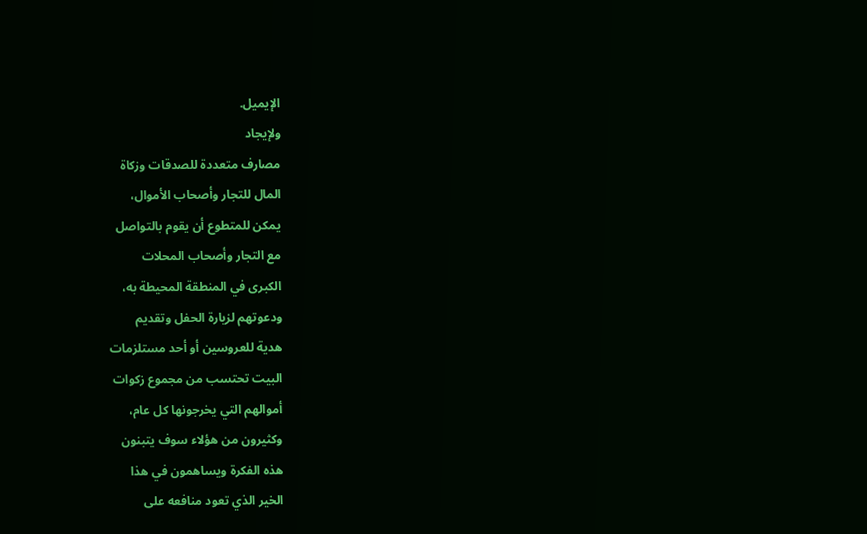الإيميل.
ولإيجاد
مصارف متعددة للصدقات وزكاة
المال للتجار وأصحاب الأموال،
يمكن للمتطوع أن يقوم بالتواصل
مع التجار وأصحاب المحلات
الكبرى في المنطقة المحيطة به،
ودعوتهم لزيارة الحفل وتقديم
هدية للعروسين أو أحد مستلزمات
البيت تحتسب من مجموع زكوات
أموالهم التي يخرجونها كل عام،
وكثيرون من هؤلاء سوف يتبنون
هذه الفكرة ويساهمون في هذا
الخير الذي تعود منافعه على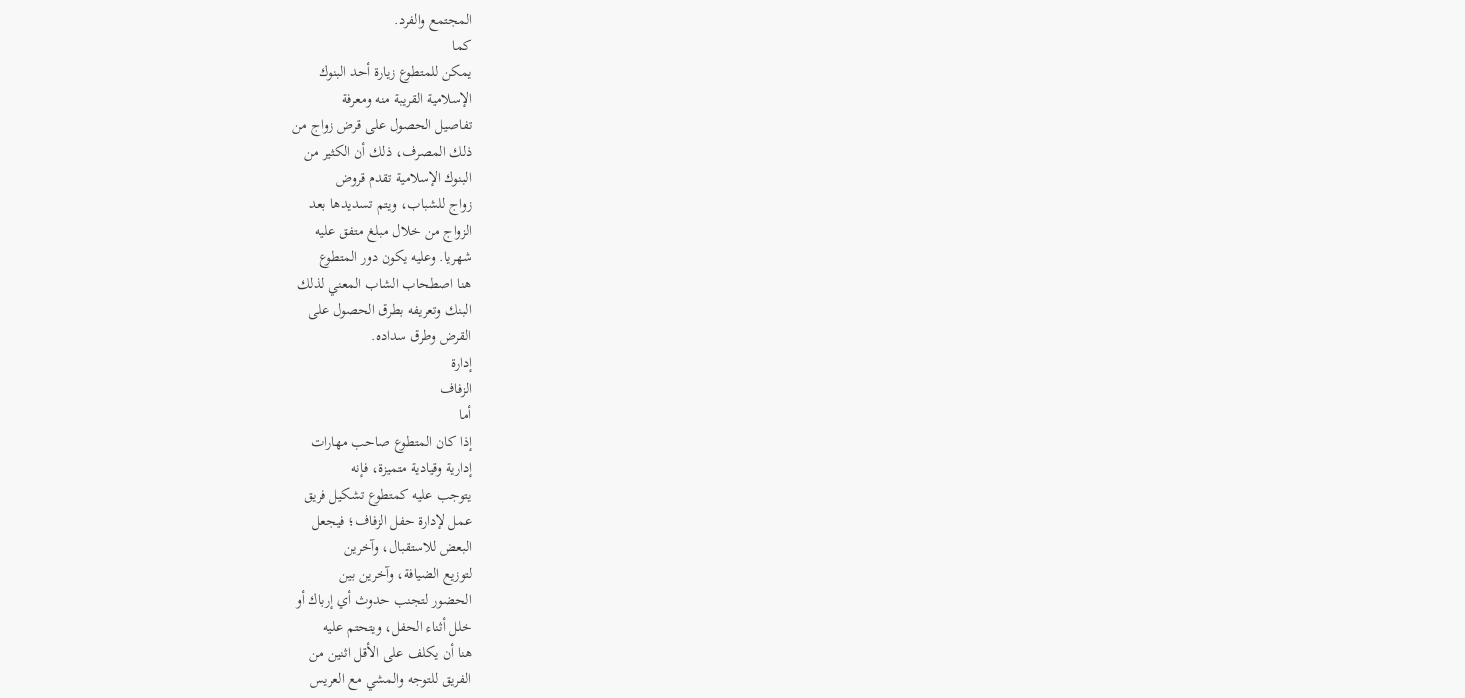المجتمع والفرد.
كما
يمكن للمتطوع زيارة أحد البنوك
الإسلامية القريبة منه ومعرفة
تفاصيل الحصول على قرض زواج من
ذلك المصرف، ذلك أن الكثير من
البنوك الإسلامية تقدم قروض
زواج للشباب، ويتم تسديدها بعد
الزواج من خلال مبلغ متفق عليه
شهريا. وعليه يكون دور المتطوع
هنا اصطحاب الشاب المعني لذلك
البنك وتعريفه بطرق الحصول على
القرض وطرق سداده.
إدارة
الزفاف
أما
إذا كان المتطوع صاحب مهارات
إدارية وقيادية متميزة، فإنه
يتوجب عليه كمتطوع تشكيل فريق
عمل لإدارة حفل الزفاف؛ فيجعل
البعض للاستقبال، وآخرين
لتوزيع الضيافة، وآخرين بين
الحضور لتجنب حدوث أي إرباك أو
خلل أثناء الحفل، ويتحتم عليه
هنا أن يكلف على الأقل اثنين من
الفريق للتوجه والمشي مع العريس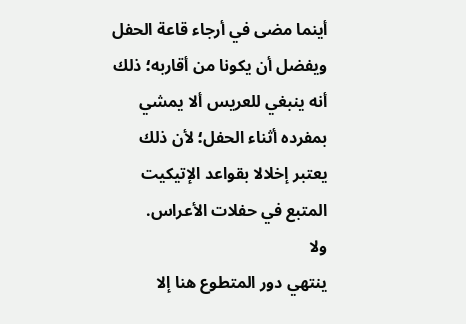أينما مضى في أرجاء قاعة الحفل
ويفضل أن يكونا من أقاربه؛ ذلك
أنه ينبغي للعريس ألا يمشي
بمفرده أثناء الحفل؛ لأن ذلك
يعتبر إخلالا بقواعد الإتيكيت
المتبع في حفلات الأعراس.
ولا
ينتهي دور المتطوع هنا إلا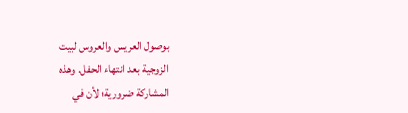بوصول العريس والعروس لبيت
الزوجية بعد انتهاء الحفل. وهذه
المشاركة ضرورية؛ لأن في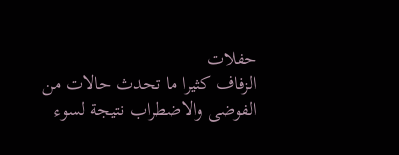حفلات
الزفاف كثيرا ما تحدث حالات من
الفوضى والاضطراب نتيجة لسوء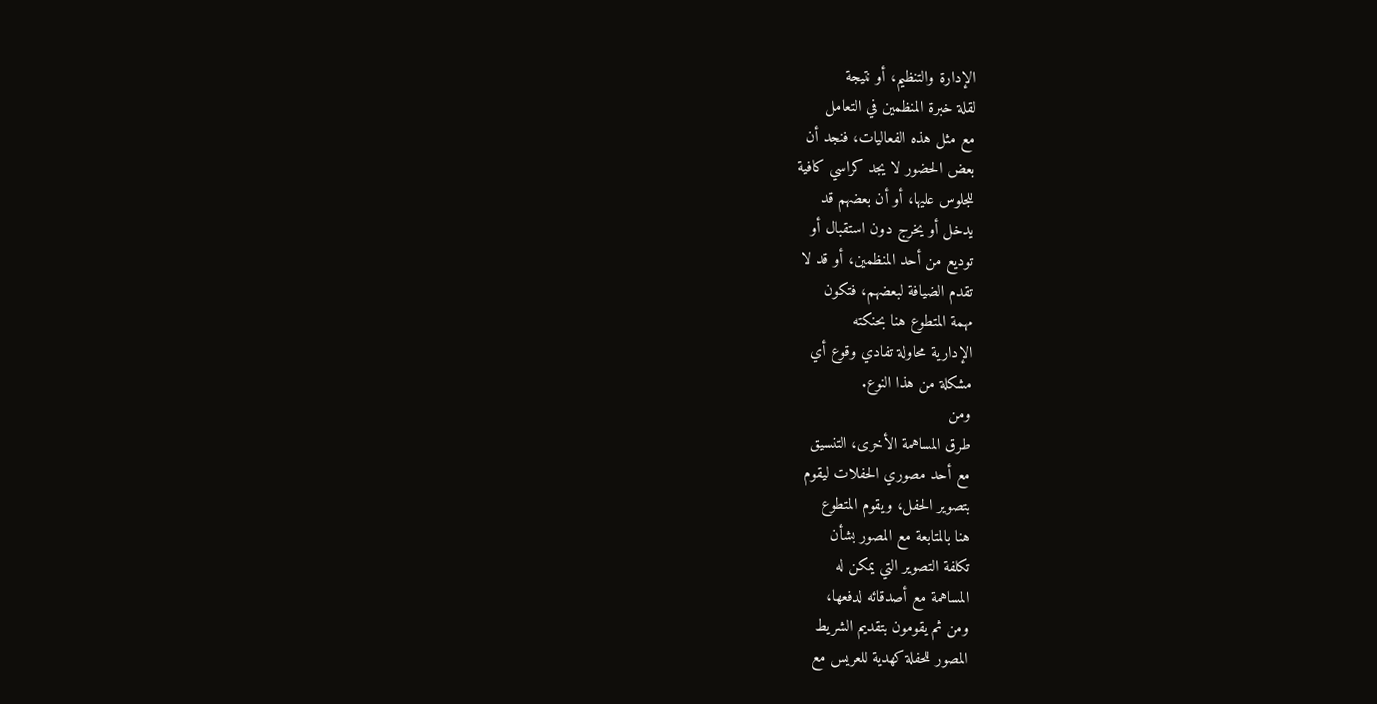الإدارة والتنظيم، أو نتيجة
لقلة خبرة المنظمين في التعامل
مع مثل هذه الفعاليات، فنجد أن
بعض الحضور لا يجد كراسي كافية
للجلوس عليها، أو أن بعضهم قد
يدخل أو يخرج دون استقبال أو
توديع من أحد المنظمين، أو قد لا
تقدم الضيافة لبعضهم، فتكون
مهمة المتطوع هنا بحنكته
الإدارية محاولة تفادي وقوع أي
مشكلة من هذا النوع.
ومن
طرق المساهمة الأخرى، التنسيق
مع أحد مصوري الحفلات ليقوم
بتصوير الحفل، ويقوم المتطوع
هنا بالمتابعة مع المصور بشأن
تكلفة التصوير التي يمكن له
المساهمة مع أصدقائه لدفعها،
ومن ثم يقومون بتقديم الشريط
المصور للحفلة كهدية للعريس مع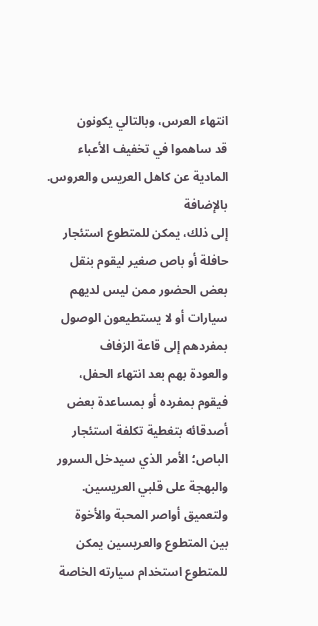انتهاء العرس، وبالتالي يكونون
قد ساهموا في تخفيف الأعباء
المادية عن كاهل العريس والعروس.
بالإضافة
إلى ذلك، يمكن للمتطوع استئجار
حافلة أو باص صغير ليقوم بنقل
بعض الحضور ممن ليس لديهم
سيارات أو لا يستطيعون الوصول
بمفردهم إلى قاعة الزفاف
والعودة بهم بعد انتهاء الحفل،
فيقوم بمفرده أو بمساعدة بعض
أصدقائه بتغطية تكلفة استئجار
الباص؛ الأمر الذي سيدخل السرور
والبهجة على قلبي العريسين.
ولتعميق أواصر المحبة والأخوة
بين المتطوع والعريسين يمكن
للمتطوع استخدام سيارته الخاصة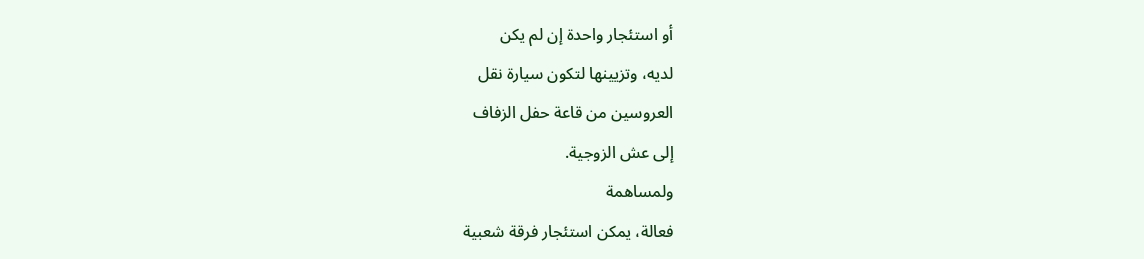أو استئجار واحدة إن لم يكن
لديه، وتزيينها لتكون سيارة نقل
العروسين من قاعة حفل الزفاف
إلى عش الزوجية.
ولمساهمة
فعالة، يمكن استئجار فرقة شعبية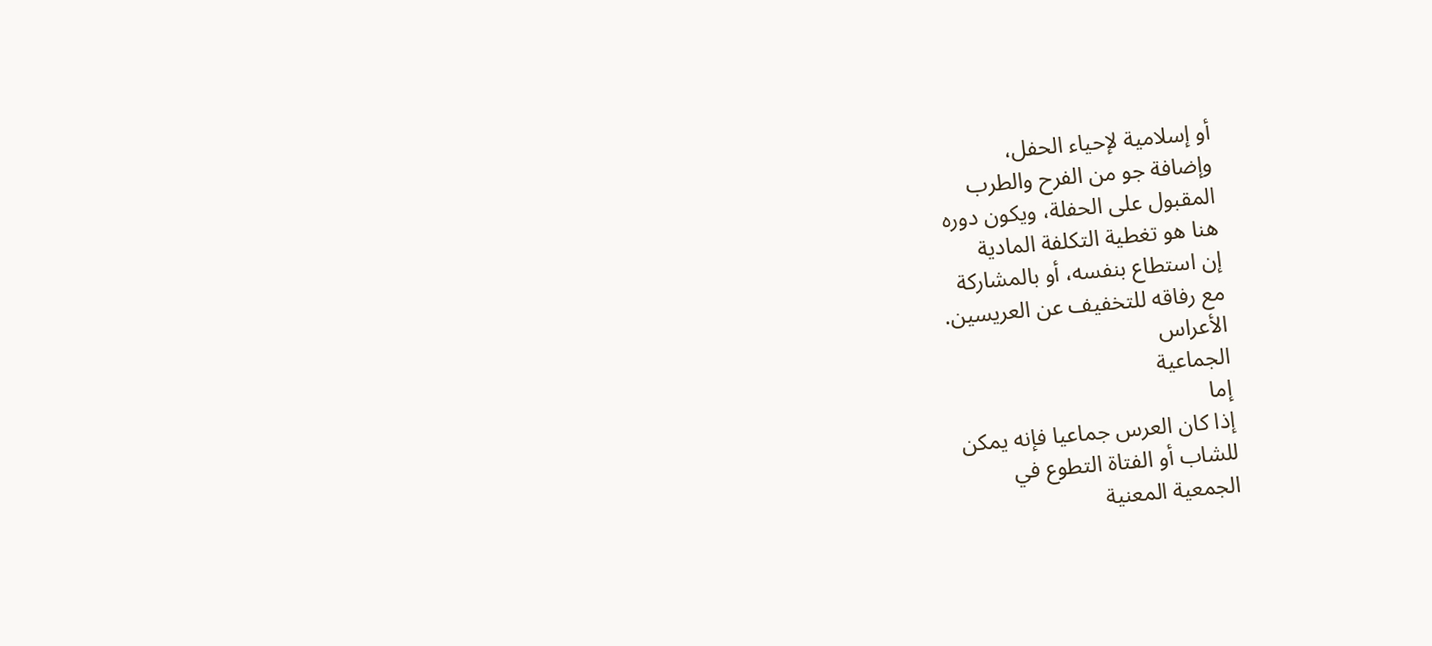أو إسلامية لإحياء الحفل،
وإضافة جو من الفرح والطرب
المقبول على الحفلة، ويكون دوره
هنا هو تغطية التكلفة المادية
إن استطاع بنفسه، أو بالمشاركة
مع رفاقه للتخفيف عن العريسين.
الأعراس
الجماعية
إما
إذا كان العرس جماعيا فإنه يمكن
للشاب أو الفتاة التطوع في
الجمعية المعنية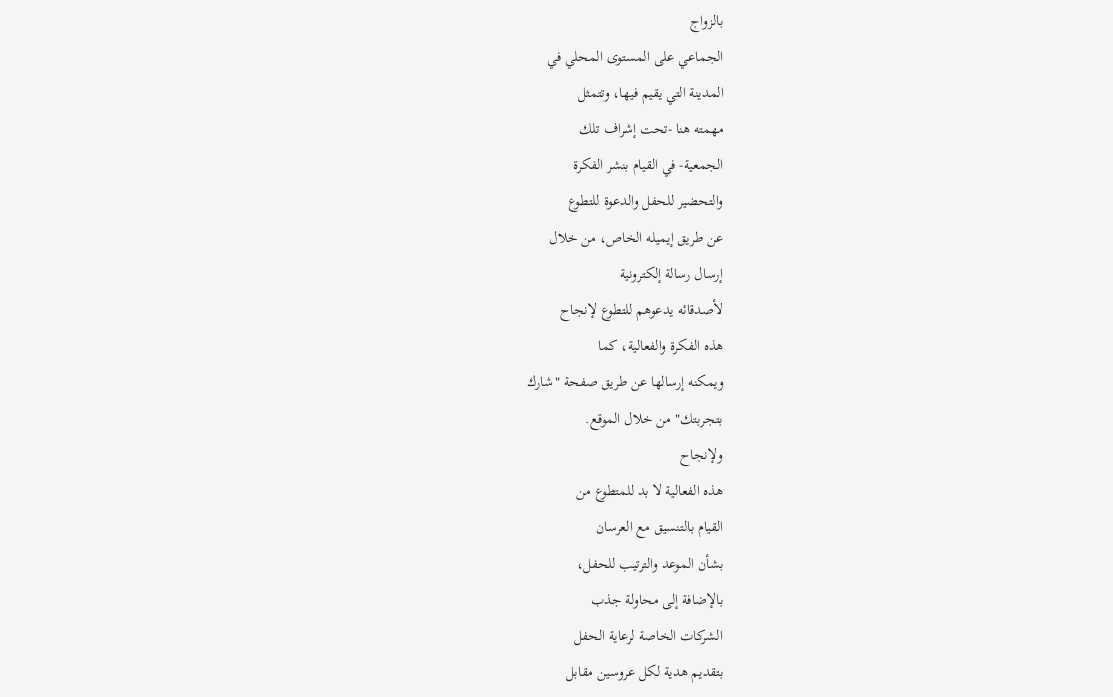بالزواج
الجماعي على المستوى المحلي في
المدينة التي يقيم فيها، وتتمثل
مهمته هنا -تحت إشراف تلك
الجمعية- في القيام بنشر الفكرة
والتحضير للحفل والدعوة للتطوع
عن طريق إيميله الخاص، من خلال
إرسال رسالة إلكترونية
لأصدقائه يدعوهم للتطوع لإنجاح
هذه الفكرة والفعالية، كما
ويمكنه إرسالها عن طريق صفحة "شارك
بتجربتك" من خلال الموقع.
ولإنجاح
هذه الفعالية لا بد للمتطوع من
القيام بالتنسيق مع العرسان
بشأن الموعد والترتيب للحفل،
بالإضافة إلى محاولة جذب
الشركات الخاصة لرعاية الحفل
بتقديم هدية لكل عروسين مقابل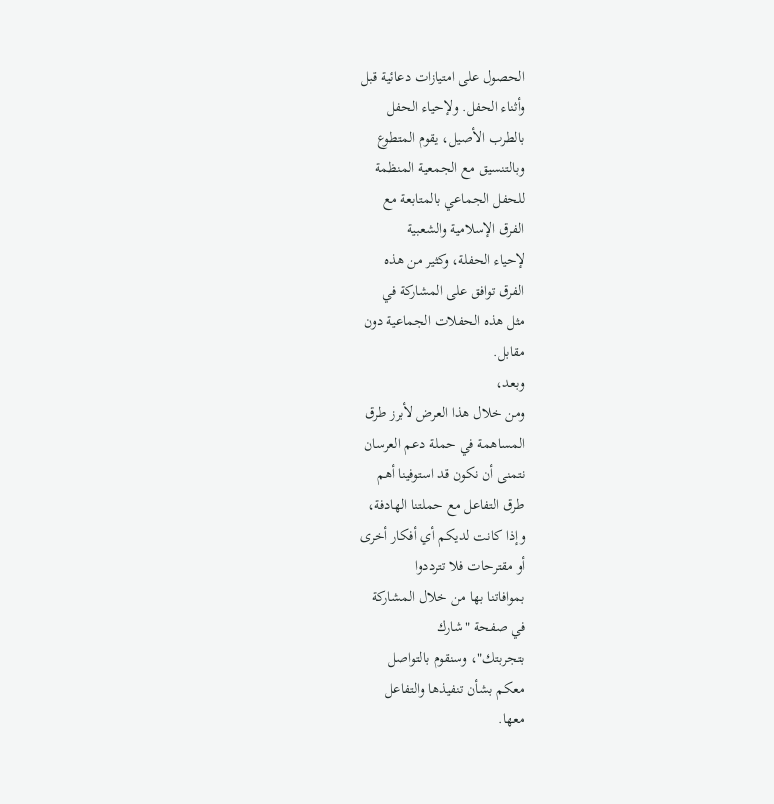الحصول على امتيازات دعائية قبل
وأثناء الحفل. ولإحياء الحفل
بالطرب الأصيل، يقوم المتطوع
وبالتنسيق مع الجمعية المنظمة
للحفل الجماعي بالمتابعة مع
الفرق الإسلامية والشعبية
لإحياء الحفلة، وكثير من هذه
الفرق توافق على المشاركة في
مثل هذه الحفلات الجماعية دون
مقابل.
وبعد،
ومن خلال هذا العرض لأبرز طرق
المساهمة في حملة دعم العرسان
نتمنى أن نكون قد استوفينا أهم
طرق التفاعل مع حملتنا الهادفة،
وإذا كانت لديكم أي أفكار أخرى
أو مقترحات فلا تترددوا
بموافاتنا بها من خلال المشاركة
في صفحة "شارك
بتجربتك"، وسنقوم بالتواصل
معكم بشأن تنفيذها والتفاعل
معها.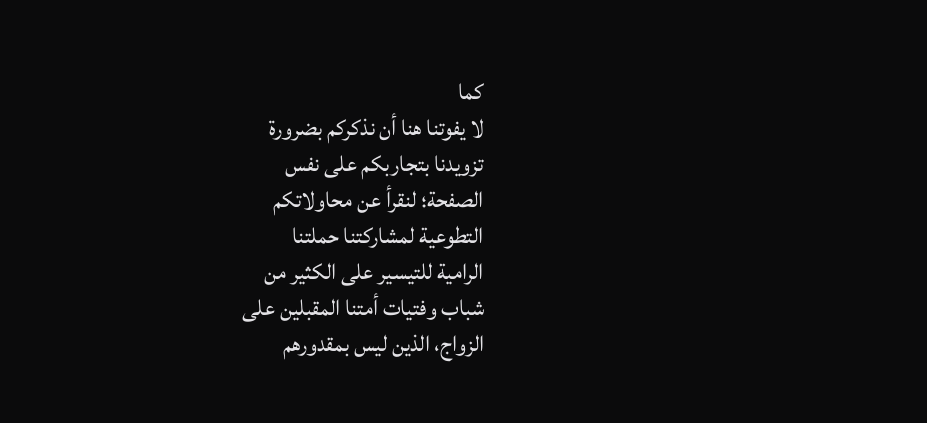كما
لا يفوتنا هنا أن نذكركم بضرورة
تزويدنا بتجاربكم على نفس
الصفحة؛ لنقرأ عن محاولاتكم
التطوعية لمشاركتنا حملتنا
الرامية للتيسير على الكثير من
شباب وفتيات أمتنا المقبلين على
الزواج، الذين ليس بمقدورهم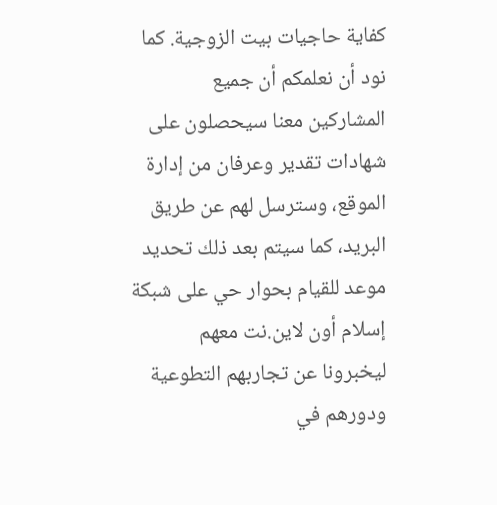كفاية حاجيات بيت الزوجية. كما
نود أن نعلمكم أن جميع
المشاركين معنا سيحصلون على
شهادات تقدير وعرفان من إدارة
الموقع، وسترسل لهم عن طريق
البريد، كما سيتم بعد ذلك تحديد
موعد للقيام بحوار حي على شبكة
إسلام أون لاين.نت معهم
ليخبرونا عن تجاربهم التطوعية
ودورهم في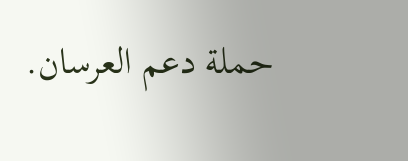حملة دعم العرسان.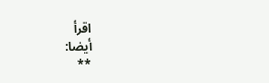اقرأ
أيضا:
**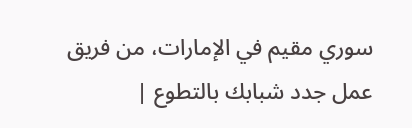سوري مقيم في الإمارات، من فريق
عمل جدد شبابك بالتطوع |